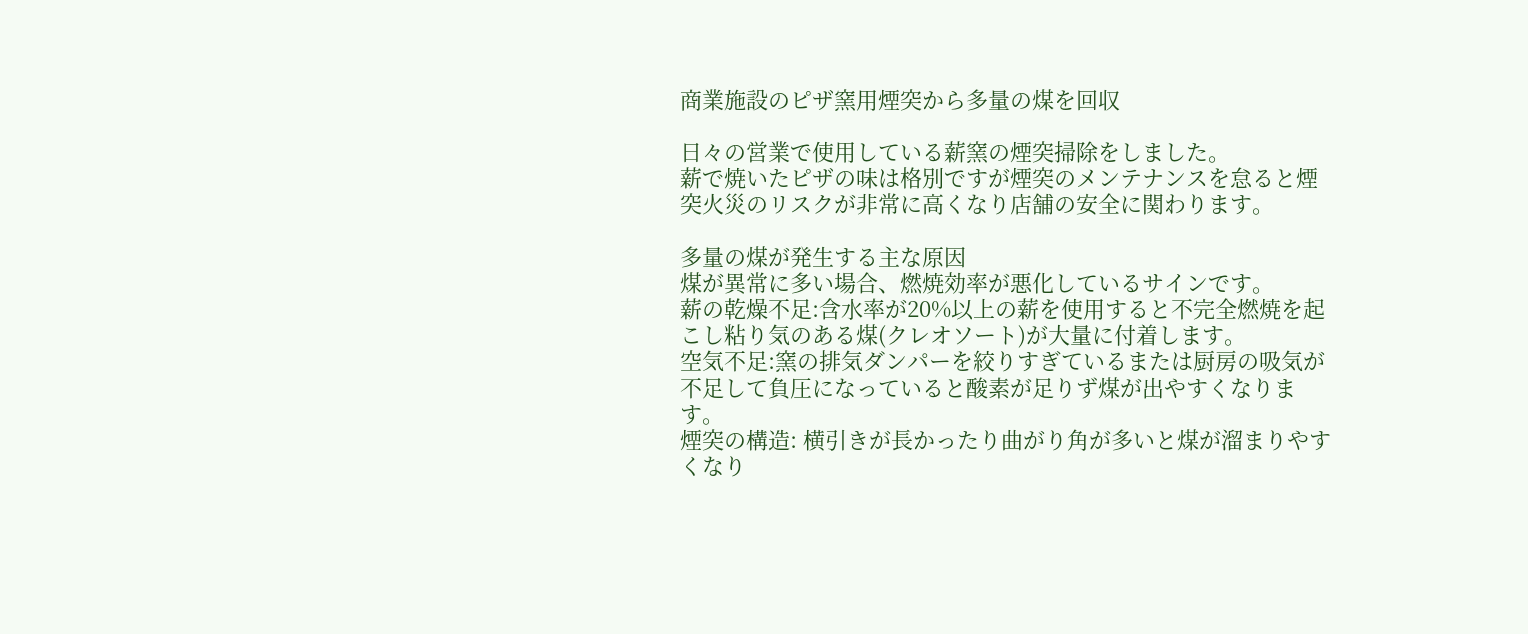商業施設のピザ窯用煙突から多量の煤を回収

日々の営業で使用している薪窯の煙突掃除をしました。
薪で焼いたピザの味は格別ですが煙突のメンテナンスを怠ると煙突火災のリスクが非常に高くなり店舗の安全に関わります。

多量の煤が発生する主な原因
煤が異常に多い場合、燃焼効率が悪化しているサインです。
薪の乾燥不足:含水率が20%以上の薪を使用すると不完全燃焼を起こし粘り気のある煤(クレオソート)が大量に付着します。
空気不足:窯の排気ダンパーを絞りすぎているまたは厨房の吸気が不足して負圧になっていると酸素が足りず煤が出やすくなります。
煙突の構造: 横引きが長かったり曲がり角が多いと煤が溜まりやすくなり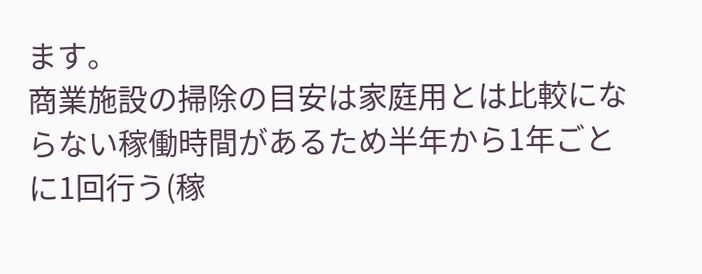ます。
商業施設の掃除の目安は家庭用とは比較にならない稼働時間があるため半年から1年ごとに1回行う(稼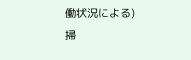働状況による)
掃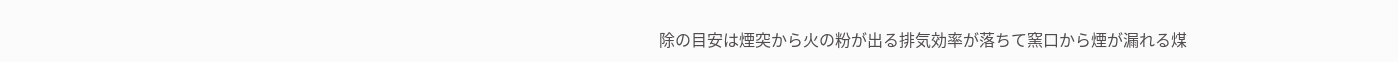除の目安は煙突から火の粉が出る排気効率が落ちて窯口から煙が漏れる煤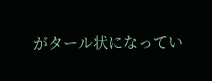がタール状になってい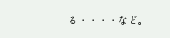る・・・・など。